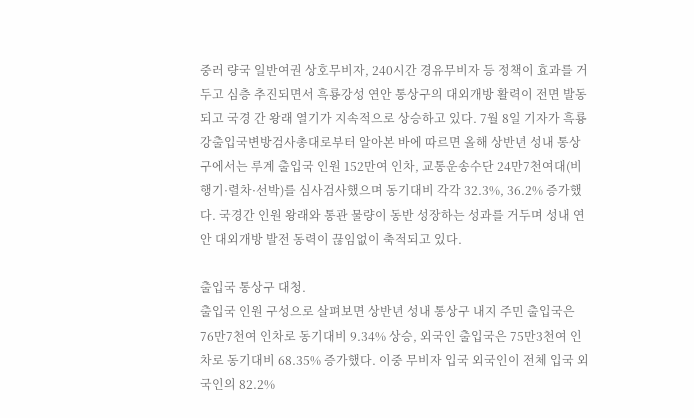중러 량국 일반여권 상호무비자, 240시간 경유무비자 등 정책이 효과를 거두고 심층 추진되면서 흑룡강성 연안 통상구의 대외개방 활력이 전면 발동되고 국경 간 왕래 열기가 지속적으로 상승하고 있다. 7월 8일 기자가 흑룡강출입국변방검사총대로부터 알아본 바에 따르면 올해 상반년 성내 통상구에서는 루계 출입국 인원 152만여 인차, 교통운송수단 24만7천여대(비행기·렬차·선박)를 심사검사했으며 동기대비 각각 32.3%, 36.2% 증가했다. 국경간 인원 왕래와 통관 물량이 동반 성장하는 성과를 거두며 성내 연안 대외개방 발전 동력이 끊임없이 축적되고 있다.

출입국 통상구 대청.
출입국 인원 구성으로 살펴보면 상반년 성내 통상구 내지 주민 출입국은 76만7천여 인차로 동기대비 9.34% 상승, 외국인 출입국은 75만3천여 인차로 동기대비 68.35% 증가했다. 이중 무비자 입국 외국인이 전체 입국 외국인의 82.2%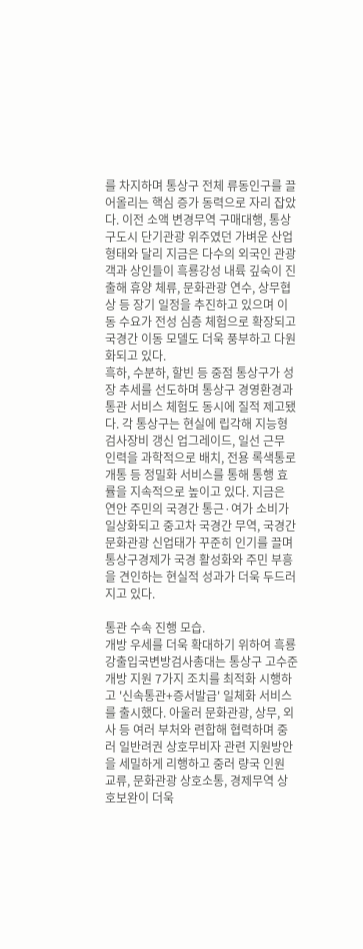를 차지하며 통상구 전체 류동인구를 끌어올리는 핵심 증가 동력으로 자리 잡았다. 이전 소액 변경무역 구매대행, 통상구도시 단기관광 위주였던 가벼운 산업 형태와 달리 지금은 다수의 외국인 관광객과 상인들이 흑룡강성 내륙 깊숙이 진출해 휴양 체류, 문화관광 연수, 상무협상 등 장기 일정을 추진하고 있으며 이동 수요가 전성 심층 체험으로 확장되고 국경간 이동 모델도 더욱 풍부하고 다원화되고 있다.
흑하, 수분하, 할빈 등 중점 통상구가 성장 추세를 선도하며 통상구 경영환경과 통관 서비스 체험도 동시에 질적 제고됐다. 각 통상구는 현실에 립각해 지능형 검사장비 갱신 업그레이드, 일선 근무 인력을 과학적으로 배치, 전용 록색통로 개통 등 정밀화 서비스를 통해 통행 효률을 지속적으로 높이고 있다. 지금은 연안 주민의 국경간 통근·여가 소비가 일상화되고 중고차 국경간 무역, 국경간 문화관광 신업태가 꾸준히 인기를 끌며 통상구경제가 국경 활성화와 주민 부흥을 견인하는 현실적 성과가 더욱 두드러지고 있다.

통관 수속 진행 모습.
개방 우세를 더욱 확대하기 위하여 흑룡강출입국변방검사총대는 통상구 고수준 개방 지원 7가지 조치를 최적화 시행하고 '신속통관+증서발급' 일체화 서비스를 출시했다. 아울러 문화관광, 상무, 외사 등 여러 부처와 련합해 협력하며 중러 일반려권 상호무비자 관련 지원방안을 세밀하게 리행하고 중러 량국 인원 교류, 문화관광 상호소통, 경제무역 상호보완이 더욱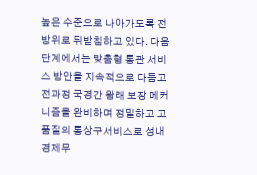높은 수준으로 나아가도록 전방위로 뒤받침하고 있다. 다음 단계에서는 맞춤형 통관 서비스 방안을 지속적으로 다듬고 전과정 국경간 왕래 보장 메커니즘을 완비하며 정밀하고 고품질의 통상구서비스로 성내 경제무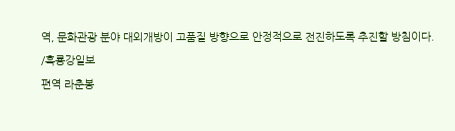역, 문화관광 분야 대외개방이 고품질 방향으로 안정적으로 전진하도록 추진할 방침이다.
/흑룡강일보
편역 라춘봉